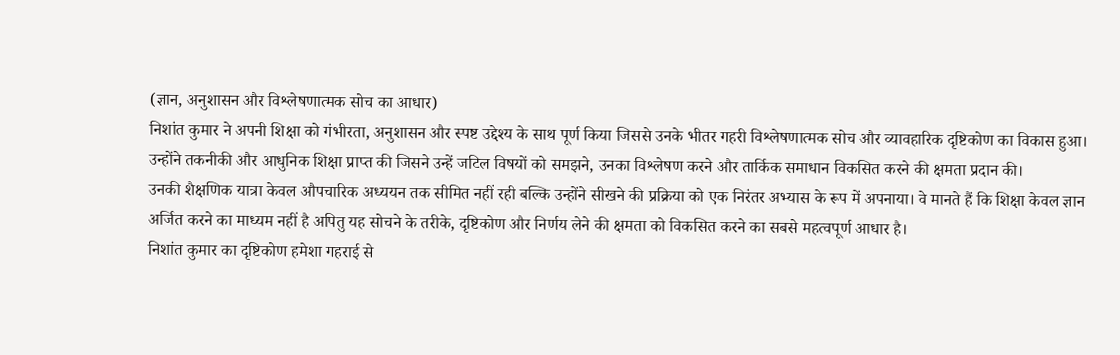(ज्ञान, अनुशासन और विश्लेषणात्मक सोच का आधार)
निशांत कुमार ने अपनी शिक्षा को गंभीरता, अनुशासन और स्पष्ट उद्देश्य के साथ पूर्ण किया जिससे उनके भीतर गहरी विश्लेषणात्मक सोच और व्यावहारिक दृष्टिकोण का विकास हुआ। उन्होंने तकनीकी और आधुनिक शिक्षा प्राप्त की जिसने उन्हें जटिल विषयों को समझने, उनका विश्लेषण करने और तार्किक समाधान विकसित करने की क्षमता प्रदान की।
उनकी शैक्षणिक यात्रा केवल औपचारिक अध्ययन तक सीमित नहीं रही बल्कि उन्होंने सीखने की प्रक्रिया को एक निरंतर अभ्यास के रूप में अपनाया। वे मानते हैं कि शिक्षा केवल ज्ञान अर्जित करने का माध्यम नहीं है अपितु यह सोचने के तरीके, दृष्टिकोण और निर्णय लेने की क्षमता को विकसित करने का सबसे महत्वपूर्ण आधार है।
निशांत कुमार का दृष्टिकोण हमेशा गहराई से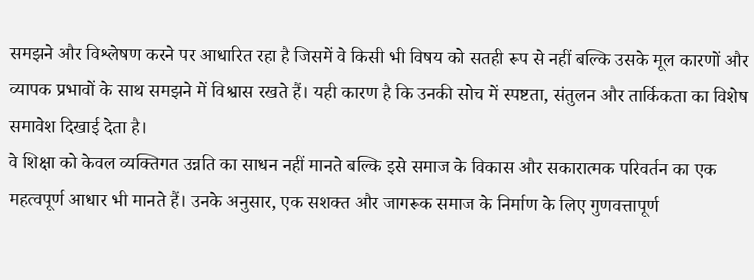समझने और विश्लेषण करने पर आधारित रहा है जिसमें वे किसी भी विषय को सतही रूप से नहीं बल्कि उसके मूल कारणों और व्यापक प्रभावों के साथ समझने में विश्वास रखते हैं। यही कारण है कि उनकी सोच में स्पष्टता, संतुलन और तार्किकता का विशेष समावेश दिखाई देता है।
वे शिक्षा को केवल व्यक्तिगत उन्नति का साधन नहीं मानते बल्कि इसे समाज के विकास और सकारात्मक परिवर्तन का एक महत्वपूर्ण आधार भी मानते हैं। उनके अनुसार, एक सशक्त और जागरूक समाज के निर्माण के लिए गुणवत्तापूर्ण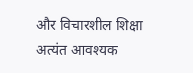और विचारशील शिक्षा अत्यंत आवश्यक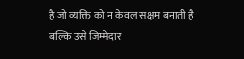है जो व्यक्ति को न केवल सक्षम बनाती है बल्कि उसे जिम्मेदार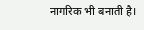नागरिक भी बनाती है।